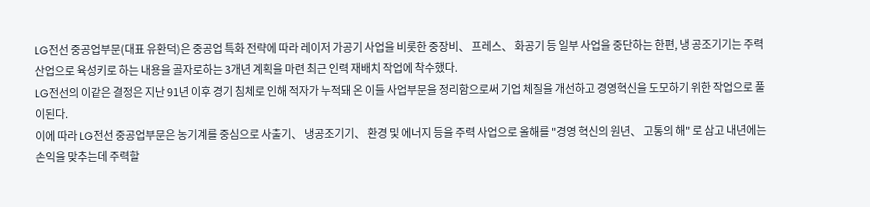LG전선 중공업부문(대표 유환덕)은 중공업 특화 전략에 따라 레이저 가공기 사업을 비롯한 중장비、 프레스、 화공기 등 일부 사업을 중단하는 한편, 냉 공조기기는 주력산업으로 육성키로 하는 내용을 골자로하는 3개년 계획을 마련 최근 인력 재배치 작업에 착수했다.
LG전선의 이같은 결정은 지난 91년 이후 경기 침체로 인해 적자가 누적돼 온 이들 사업부문을 정리함으로써 기업 체질을 개선하고 경영혁신을 도모하기 위한 작업으로 풀이된다.
이에 따라 LG전선 중공업부문은 농기계를 중심으로 사출기、 냉공조기기、 환경 및 에너지 등을 주력 사업으로 올해를 "경영 혁신의 원년、 고통의 해" 로 삼고 내년에는 손익을 맞추는데 주력할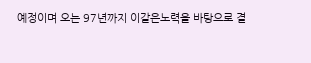예정이며 오는 97년까지 이같은노력을 바탕으로 결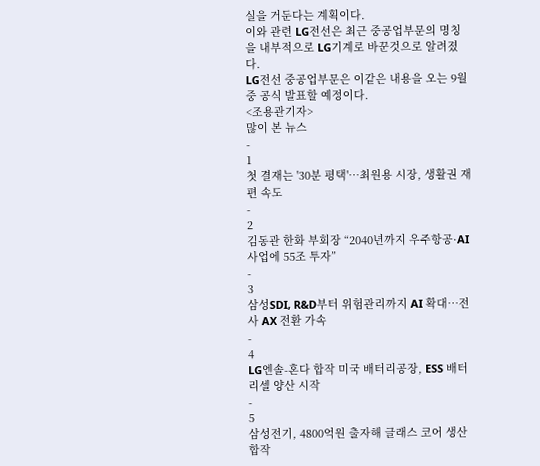실을 거둔다는 계획이다.
이와 관련 LG전선은 최근 중공업부문의 명칭을 내부적으로 LG기계로 바꾼것으로 알려졌다.
LG전선 중공업부문은 이같은 내용을 오는 9월 중 공식 발표할 예정이다.
<조용관기자>
많이 본 뉴스
-
1
첫 결재는 '30분 평택'…최원용 시장, 생활권 재편 속도
-
2
김동관 한화 부회장 “2040년까지 우주항공·AI 사업에 55조 투자”
-
3
삼성SDI, R&D부터 위험관리까지 AI 확대…전사 AX 전환 가속
-
4
LG엔솔-혼다 합작 미국 배터리공장, ESS 배터리셀 양산 시작
-
5
삼성전기, 4800억원 출자해 글래스 코어 생산 합작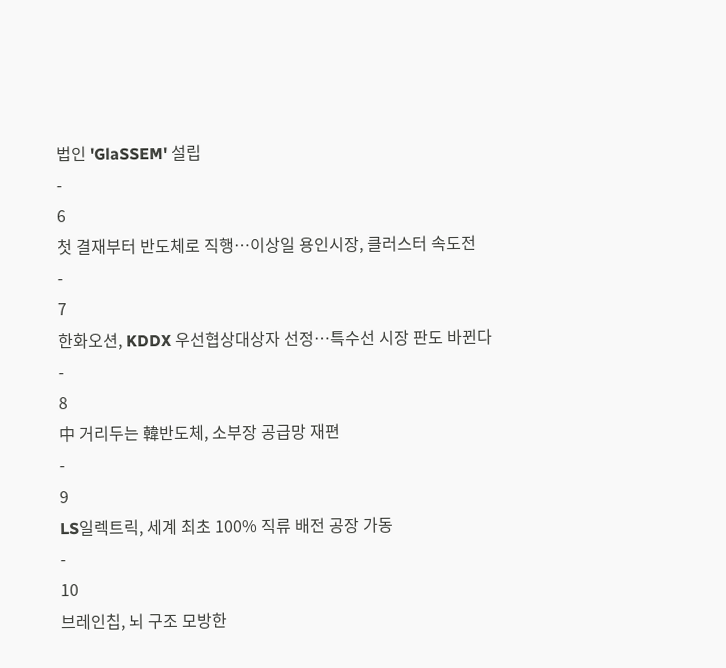법인 'GlaSSEM' 설립
-
6
첫 결재부터 반도체로 직행…이상일 용인시장, 클러스터 속도전
-
7
한화오션, KDDX 우선협상대상자 선정…특수선 시장 판도 바뀐다
-
8
中 거리두는 韓반도체, 소부장 공급망 재편
-
9
LS일렉트릭, 세계 최초 100% 직류 배전 공장 가동
-
10
브레인칩, 뇌 구조 모방한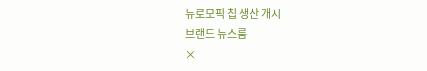뉴로모픽 칩 생산 개시
브랜드 뉴스룸
×